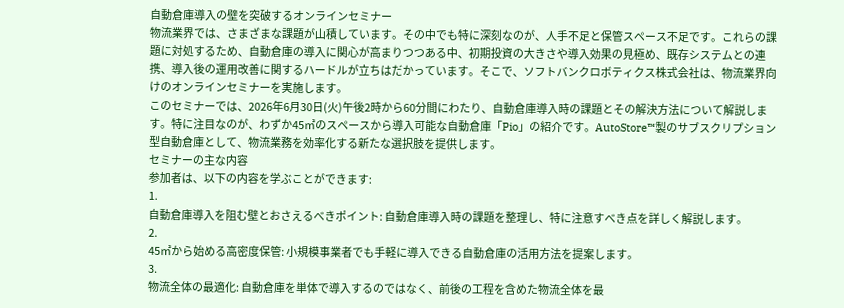自動倉庫導入の壁を突破するオンラインセミナー
物流業界では、さまざまな課題が山積しています。その中でも特に深刻なのが、人手不足と保管スペース不足です。これらの課題に対処するため、自動倉庫の導入に関心が高まりつつある中、初期投資の大きさや導入効果の見極め、既存システムとの連携、導入後の運用改善に関するハードルが立ちはだかっています。そこで、ソフトバンクロボティクス株式会社は、物流業界向けのオンラインセミナーを実施します。
このセミナーでは、2026年6月30日(火)午後2時から60分間にわたり、自動倉庫導入時の課題とその解決方法について解説します。特に注目なのが、わずか45㎡のスペースから導入可能な自動倉庫「Pio」の紹介です。AutoStore™製のサブスクリプション型自動倉庫として、物流業務を効率化する新たな選択肢を提供します。
セミナーの主な内容
参加者は、以下の内容を学ぶことができます:
1.
自動倉庫導入を阻む壁とおさえるべきポイント: 自動倉庫導入時の課題を整理し、特に注意すべき点を詳しく解説します。
2.
45㎡から始める高密度保管: 小規模事業者でも手軽に導入できる自動倉庫の活用方法を提案します。
3.
物流全体の最適化: 自動倉庫を単体で導入するのではなく、前後の工程を含めた物流全体を最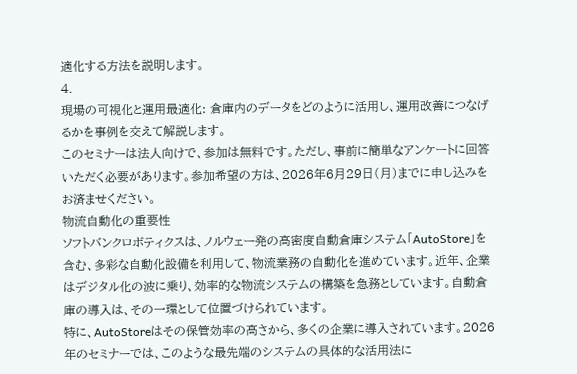適化する方法を説明します。
4.
現場の可視化と運用最適化: 倉庫内のデータをどのように活用し、運用改善につなげるかを事例を交えて解説します。
このセミナーは法人向けで、参加は無料です。ただし、事前に簡単なアンケートに回答いただく必要があります。参加希望の方は、2026年6月29日(月)までに申し込みをお済ませください。
物流自動化の重要性
ソフトバンクロボティクスは、ノルウェー発の高密度自動倉庫システム「AutoStore」を含む、多彩な自動化設備を利用して、物流業務の自動化を進めています。近年、企業はデジタル化の波に乗り、効率的な物流システムの構築を急務としています。自動倉庫の導入は、その一環として位置づけられています。
特に、AutoStoreはその保管効率の高さから、多くの企業に導入されています。2026年のセミナーでは、このような最先端のシステムの具体的な活用法に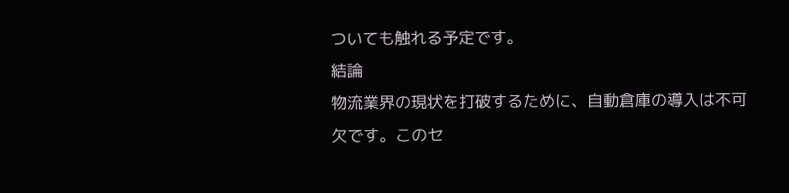ついても触れる予定です。
結論
物流業界の現状を打破するために、自動倉庫の導入は不可欠です。このセ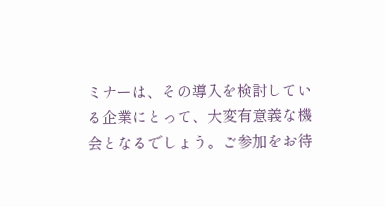ミナーは、その導入を検討している企業にとって、大変有意義な機会となるでしょう。ご参加をお待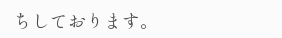ちしております。